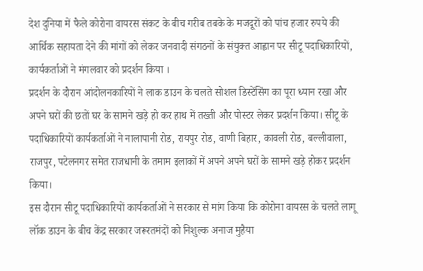देश दुनिया में फैले कोरोना वायरस संकट के बीच गरीब तबके के मजदूरों को पांच हजार रुपये की आर्थिक सहायता देने की मांगों को लेकर जनवादी संगठनों के संयुक्त आह्वान पर सीटू पदाधिकारियों, कार्यकर्ताओं ने मंगलवार को प्रदर्शन किया ।
प्रदर्शन के दौरान आंदोलनकारियों ने लाक डाउन के चलते सोशल डिस्टेंसिंग का पूरा ध्यान रखा और अपने घरों की छतों घर के सामने खड़े हो कर हाथ में तख्ती और पोस्टर लेकर प्रदर्शन किया। सीटू के पदाधिकारियों कार्यकर्ताओं ने नालापानी रोड, रायपुर रोड, वाणी बिहार, कावली रोड, बल्लीवाला, राजपुर, पटेलनगर समेत राजधानी के तमाम इलाकों में अपने अपने घरों के सामने खड़े होकर प्रदर्शन किया।
इस दौरान सीटू पदाधिकारियों कार्यकर्ताओं ने सरकार से मांग किया कि कोरोना वायरस के चलते लागू लॉक डाउन के बीच केंद्र सरकार जरूरतमंदों को निशुल्क अनाज मुहैया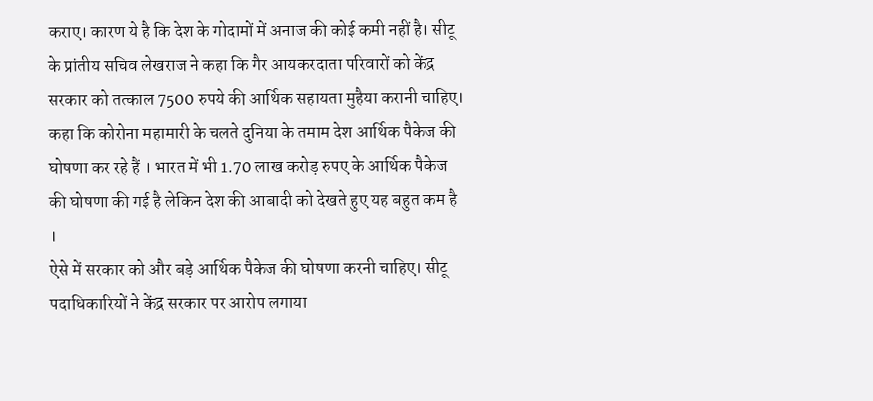कराए। कारण ये है कि देश के गोदामों में अनाज की कोई कमी नहीं है। सीटू के प्रांतीय सचिव लेखराज ने कहा कि गैर आयकरदाता परिवारों को केंद्र सरकार को तत्काल 7500 रुपये की आर्थिक सहायता मुहैया करानी चाहिए। कहा कि कोरोना महामारी के चलते दुनिया के तमाम देश आर्थिक पैकेज की घोषणा कर रहे हैं । भारत में भी 1.70 लाख करोड़ रुपए के आर्थिक पैकेज की घोषणा की गई है लेकिन देश की आबादी को देखते हुए यह बहुत कम है ।
ऐसे में सरकार को और बड़े आर्थिक पैकेज की घोषणा करनी चाहिए। सीटू पदाधिकारियों ने केंद्र सरकार पर आरोप लगाया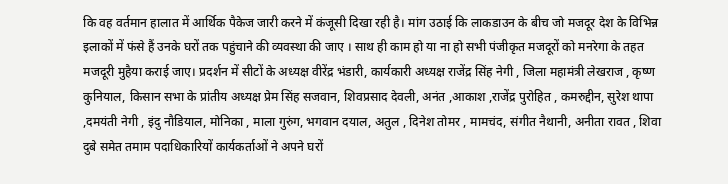कि वह वर्तमान हालात में आर्थिक पैकेज जारी करने में कंजूसी दिखा रही है। मांग उठाई कि लाकडाउन के बीच जो मजदूर देश के विभिन्न इलाकों में फंसे हैं उनके घरों तक पहुंचाने की व्यवस्था की जाए । साथ ही काम हो या ना हो सभी पंजीकृत मजदूरों को मनरेगा के तहत मजदूरी मुहैया कराई जाए। प्रदर्शन में सीटों के अध्यक्ष वीरेंद्र भंडारी, कार्यकारी अध्यक्ष राजेंद्र सिंह नेगी , जिला महामंत्री लेखराज , कृष्ण कुनियाल, किसान सभा के प्रांतीय अध्यक्ष प्रेम सिंह सजवान, शिवप्रसाद देवली, अनंत ,आकाश ,राजेंद्र पुरोहित , कमरुद्दीन, सुरेश थापा ,दमयंती नेगी , इंदु नौडियाल, मोनिका , माला गुरुंग, भगवान दयाल, अतुल , दिनेश तोमर , मामचंद, संगीत नैथानी, अनीता रावत , शिवा दुबे समेत तमाम पदाधिकारियों कार्यकर्ताओं ने अपने घरों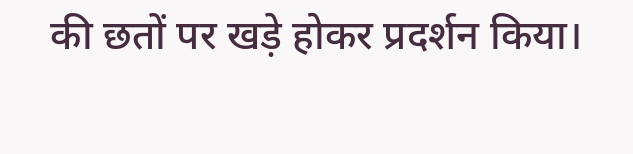की छतों पर खड़े होकर प्रदर्शन किया।